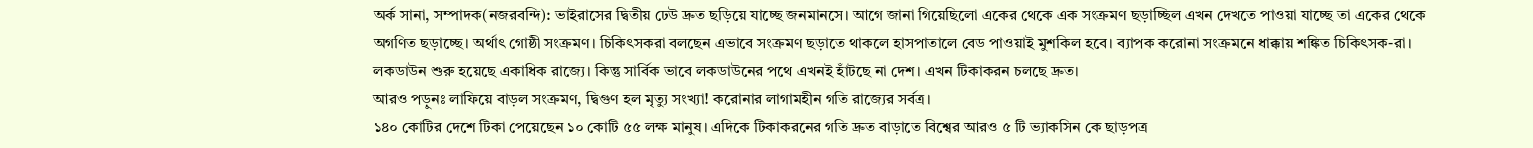অর্ক সানা, সম্পাদক(নজরবন্দি): ভাইরাসের দ্বিতীয় ঢেউ দ্রুত ছড়িয়ে যাচ্ছে জনমানসে। আগে জানা গিয়েছিলো একের থেকে এক সংক্রমণ ছড়াচ্ছিল এখন দেখতে পাওয়া যাচ্ছে তা একের থেকে অগণিত ছড়াচ্ছে। অর্থাৎ গোষ্ঠী সংক্রমণ। চিকিৎসকরা বলছেন এভাবে সংক্রমণ ছড়াতে থাকলে হাসপাতালে বেড পাওয়াই মুশকিল হবে। ব্যাপক করোনা সংক্রমনে ধাক্কায় শঙ্কিত চিকিৎসক-রা। লকডাউন শুরু হয়েছে একাধিক রাজ্যে। কিন্তু সার্বিক ভাবে লকডাউনের পথে এখনই হাঁটছে না দেশ। এখন টিকাকরন চলছে দ্রুত।
আরও পড়ুনঃ লাফিয়ে বাড়ল সংক্রমণ, দ্বিগুণ হল মৃত্যু সংখ্যা! করোনার লাগামহীন গতি রাজ্যের সর্বত্র।
১৪০ কোটির দেশে টিকা পেয়েছেন ১০ কোটি ৫৫ লক্ষ মানুষ। এদিকে টিকাকরনের গতি দ্রুত বাড়াতে বিশ্বের আরও ৫ টি ভ্যাকসিন কে ছাড়পত্র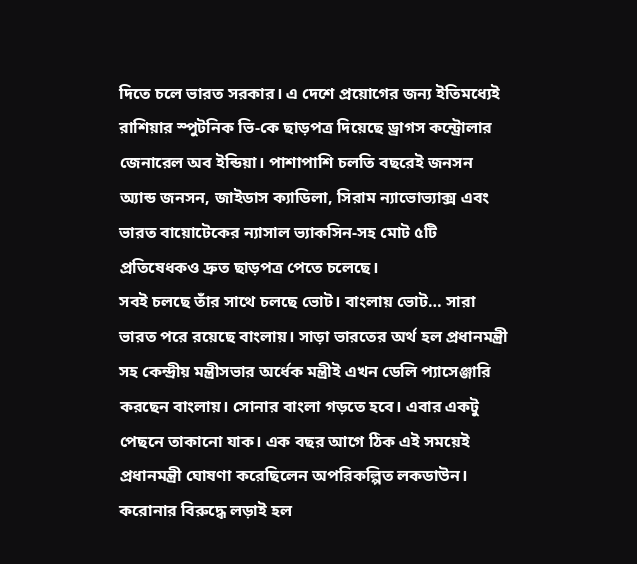দিতে চলে ভারত সরকার। এ দেশে প্রয়োগের জন্য ইতিমধ্যেই রাশিয়ার স্পুটনিক ভি-কে ছাড়পত্র দিয়েছে ড্রাগস কন্ট্রোলার জেনারেল অব ইন্ডিয়া। পাশাপাশি চলতি বছরেই জনসন অ্যান্ড জনসন, জাইডাস ক্যাডিলা, সিরাম ন্যাভোভ্যাক্স এবং ভারত বায়োটেকের ন্যাসাল ভ্যাকসিন-সহ মোট ৫টি প্রতিষেধকও দ্রুত ছাড়পত্র পেতে চলেছে।
সবই চলছে তাঁর সাথে চলছে ভোট। বাংলায় ভোট… সারা ভারত পরে রয়েছে বাংলায়। সাড়া ভারতের অর্থ হল প্রধানমন্ত্রী সহ কেন্দ্রীয় মন্ত্রীসভার অর্ধেক মন্ত্রীই এখন ডেলি প্যাসেঞ্জারি করছেন বাংলায়। সোনার বাংলা গড়তে হবে। এবার একটু পেছনে তাকানো যাক। এক বছর আগে ঠিক এই সময়েই প্রধানমন্ত্রী ঘোষণা করেছিলেন অপরিকল্পিত লকডাউন। করোনার বিরুদ্ধে লড়াই হল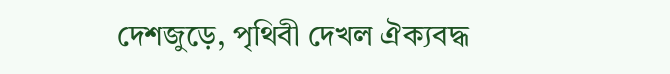দেশজুড়ে, পৃথিবী দেখল ঐক্যবদ্ধ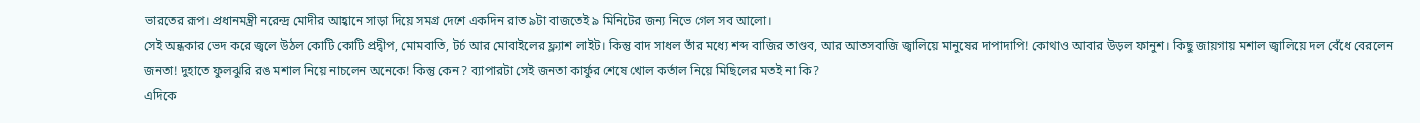ভারতের রূপ। প্রধানমন্ত্রী নরেন্দ্র মোদীর আহ্বানে সাড়া দিয়ে সমগ্র দেশে একদিন রাত ৯টা বাজতেই ৯ মিনিটের জন্য নিভে গেল সব আলো।
সেই অন্ধকার ভেদ করে জ্বলে উঠল কোটি কোটি প্রদ্বীপ, মোমবাতি, টর্চ আর মোবাইলের ফ্ল্যাশ লাইট। কিন্তু বাদ সাধল তাঁর মধ্যে শব্দ বাজির তাণ্ডব, আর আতসবাজি জ্বালিয়ে মানুষের দাপাদাপি! কোথাও আবার উড়ল ফানুশ। কিছু জায়গায় মশাল জ্বালিয়ে দল বেঁধে বেরলেন জনতা! দুহাতে ফুলঝুরি রঙ মশাল নিয়ে নাচলেন অনেকে! কিন্তু কেন? ব্যাপারটা সেই জনতা কার্ফুর শেষে খোল কর্তাল নিয়ে মিছিলের মতই না কি?
এদিকে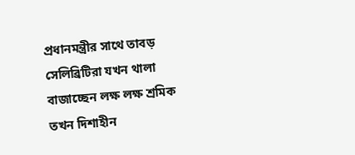প্রধানমন্ত্রীর সাথে তাবড় সেলিব্রিটিরা যখন থালা বাজাচ্ছেন লক্ষ লক্ষ শ্রমিক তখন দিশাহীন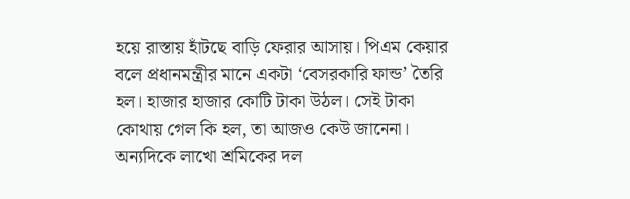হয়ে রাস্তায় হাঁটছে বাড়ি ফেরার আসায়। পিএম কেয়ার বলে প্রধানমন্ত্রীর মানে একটা ‘বেসরকারি ফান্ড’ তৈরি হল। হাজার হাজার কোটি টাকা উঠল। সেই টাকা কোথায় গেল কি হল, তা আজও কেউ জানেনা। অন্যদিকে লাখো শ্রমিকের দল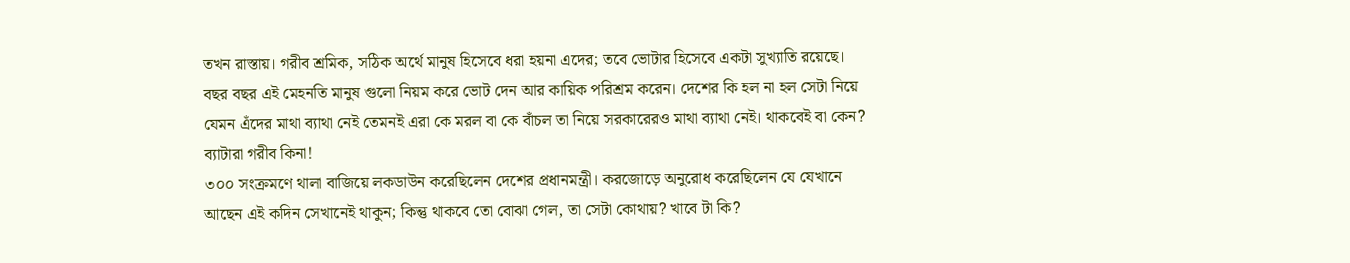তখন রাস্তায়। গরীব শ্রমিক, সঠিক অর্থে মানুষ হিসেবে ধরা হয়না এদের; তবে ভোটার হিসেবে একটা সুখ্যাতি রয়েছে। বছর বছর এই মেহনতি মানুষ গুলো নিয়ম করে ভোট দেন আর কায়িক পরিশ্রম করেন। দেশের কি হল না হল সেটা নিয়ে যেমন এঁদের মাথা ব্যাথা নেই তেমনই এরা কে মরল বা কে বাঁচল তা নিয়ে সরকারেরও মাথা ব্যাথা নেই। থাকবেই বা কেন? ব্যাটারা গরীব কিনা!
৩০০ সংক্রমণে থালা বাজিয়ে লকডাউন করেছিলেন দেশের প্রধানমন্ত্রী। করজোড়ে অনুরোধ করেছিলেন যে যেখানে আছেন এই কদিন সেখানেই থাকুন; কিন্তু থাকবে তো বোঝা গেল, তা সেটা কোথায়? খাবে টা কি?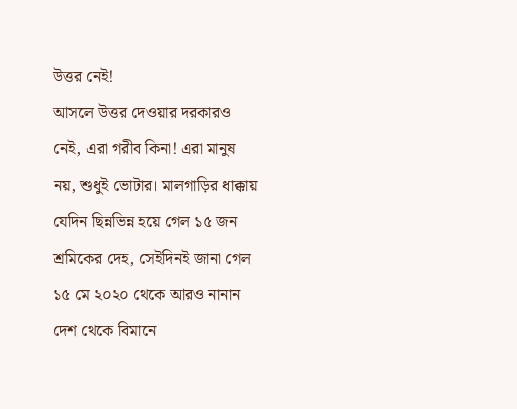উত্তর নেই!
আসলে উত্তর দেওয়ার দরকারও নেই, এরা গরীব কিনা! এরা মানুষ নয়, শুধুই ভোটার। মালগাড়ির ধাক্কায় যেদিন ছিন্নভিন্ন হয়ে গেল ১৫ জন শ্রমিকের দেহ, সেইদিনই জানা গেল ১৫ মে ২০২০ থেকে আরও নানান দেশ থেকে বিমানে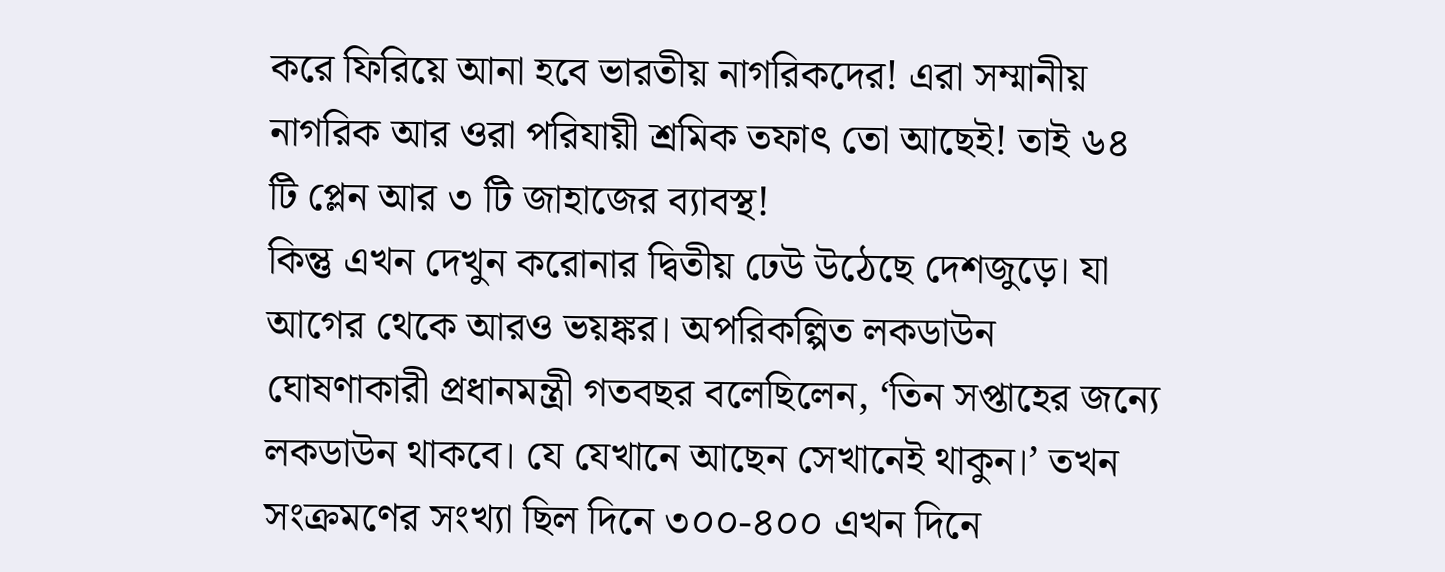করে ফিরিয়ে আনা হবে ভারতীয় নাগরিকদের! এরা সম্মানীয় নাগরিক আর ওরা পরিযায়ী শ্রমিক তফাৎ তো আছেই! তাই ৬৪ টি প্লেন আর ৩ টি জাহাজের ব্যাবস্থ!
কিন্তু এখন দেখুন করোনার দ্বিতীয় ঢেউ উঠেছে দেশজুড়ে। যা আগের থেকে আরও ভয়ঙ্কর। অপরিকল্পিত লকডাউন ঘোষণাকারী প্রধানমন্ত্রী গতবছর বলেছিলেন, ‘তিন সপ্তাহের জন্যে লকডাউন থাকবে। যে যেখানে আছেন সেখানেই থাকুন।’ তখন সংক্রমণের সংখ্যা ছিল দিনে ৩০০-৪০০ এখন দিনে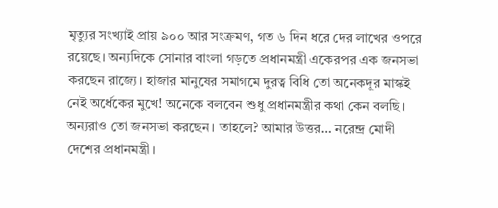মৃত্যুর সংখ্যাই প্রায় ৯০০ আর সংক্রমণ, গত ৬ দিন ধরে দের লাখের ওপরে রয়েছে। অন্যদিকে সোনার বাংলা গড়তে প্রধানমন্ত্রী একেরপর এক জনসভা করছেন রাজ্যে। হাজার মানুষের সমাগমে দুরত্ব বিধি তো অনেকদূর মাস্কই নেই অর্ধেকের মুখে! অনেকে বলবেন শুধু প্রধানমন্ত্রীর কথা কেন বলছি। অন্যরাও তো জনসভা করছেন। তাহলে? আমার উত্তর… নরেন্দ্র মোদী দেশের প্রধানমন্ত্রী।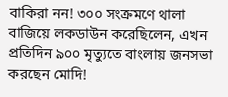বাকিরা নন! ৩০০ সংক্রমণে থালা বাজিয়ে লকডাউন করেছিলেন, এখন প্রতিদিন ৯০০ মৃত্যুতে বাংলায় জনসভা করছেন মোদি!